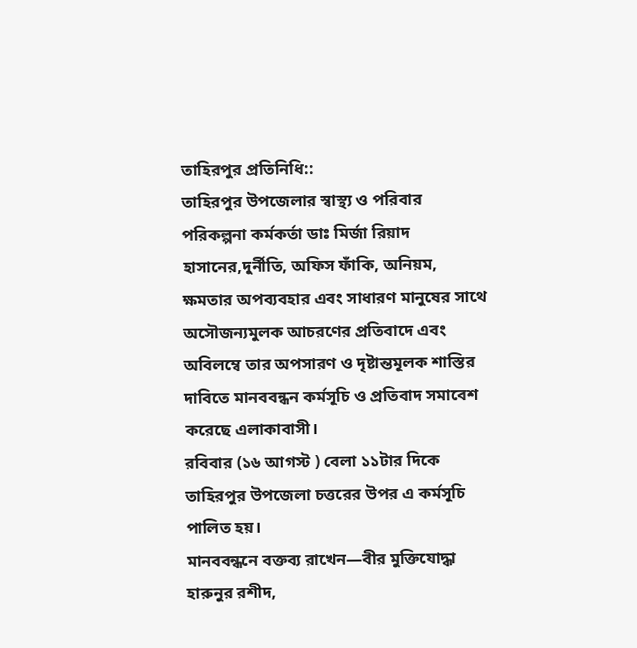তাহিরপুর প্রতিনিধি::
তাহিরপুর উপজেলার স্বাস্থ্য ও পরিবার পরিকল্পনা কর্মকর্তা ডাঃ মির্জা রিয়াদ হাসানের,দুর্নীতি, অফিস ফাঁকি, অনিয়ম, ক্ষমতার অপব্যবহার এবং সাধারণ মানুষের সাথে অসৌজন্যমুলক আচরণের প্রতিবাদে এবং অবিলম্বে তার অপসারণ ও দৃষ্টান্তমূলক শাস্তির দাবিতে মানববন্ধন কর্মসূচি ও প্রতিবাদ সমাবেশ করেছে এলাকাবাসী।
রবিবার (১৬ আগস্ট ) বেলা ১১টার দিকে তাহিরপুর উপজেলা চত্তরের উপর এ কর্মসূচি পালিত হয়।
মানববন্ধনে বক্তব্য রাখেন—বীর মুক্তিযোদ্ধা হারুনুর রশীদ,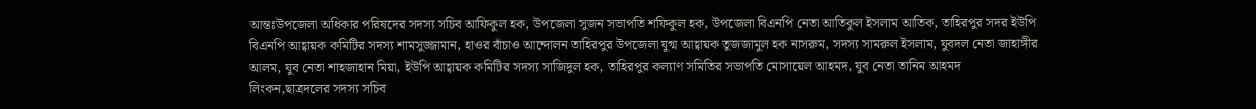আন্তঃউপজেলা অধিকার পরিষদের সদস্য সচিব আফিকুল হক, উপজেলা সুজন সভাপতি শফিকুল হক, উপজেলা বিএনপি নেতা আতিকুল ইসলাম আতিক, তাহিরপুর সদর ইউপি বিএনপি আহ্বায়ক কমিটির সদস্য শামসুজ্জামান, হাওর বাঁচাও আন্দোলন তাহিরপুর উপজেলা যুগ্ম আহ্বায়ক তুজজামুল হক নাসরুম, সদস্য সামরুল ইসলাম, যুবদল নেতা জাহাঙ্গীর আলম, যুব নেতা শাহজাহান মিয়া, ইউপি আহ্বায়ক কমিটির সদস্য সাজিদুল হক, তাহিরপুর কল্যাণ সমিতির সভাপতি মোসায়েল আহমদ, যুব নেতা তানিম আহমদ লিংকন,ছাত্রদলের সদস্য সচিব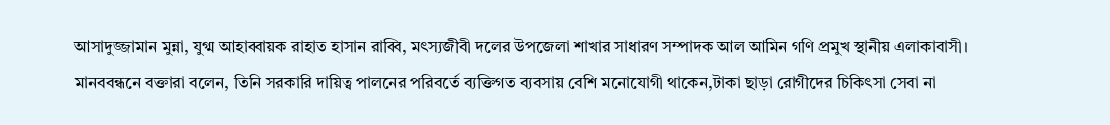আসাদুজ্জামান মুন্না, যুগ্ম আহাব্বায়ক রাহাত হাসান রাব্বি, মৎস্যজীবী দলের উপজেলা শাখার সাধারণ সম্পাদক আল আমিন গণি প্রমুখ স্থানীয় এলাকাবাসী।
মানববন্ধনে বক্তারা বলেন, তিনি সরকারি দায়িত্ব পালনের পরিবর্তে ব্যক্তিগত ব্যবসায় বেশি মনোযোগী থাকেন,টাকা ছাড়া রোগীদের চিকিৎসা সেবা না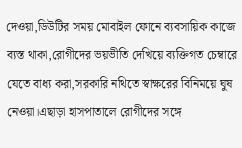দেওয়া,ডিউটির সময় মোবাইল ফোনে ব্যবসায়িক কাজে ব্যস্ত থাকা,রোগীদের ভয়ভীতি দেখিয়ে ব্যক্তিগত চেম্বারে যেতে বাধ্য করা,সরকারি নথিতে স্বাক্ষরের বিনিময়ে ঘুষ নেওয়া।এছাড়া হাসপাতালে রোগীদের সঙ্গে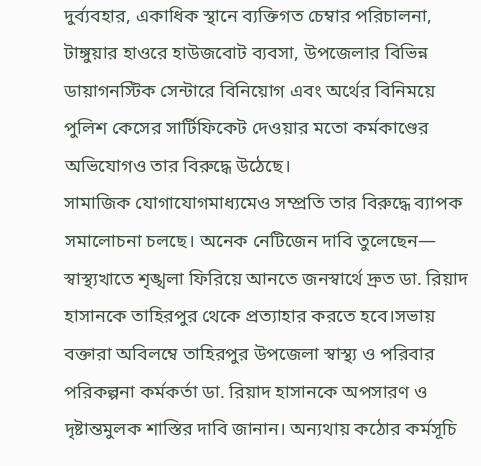দুর্ব্যবহার, একাধিক স্থানে ব্যক্তিগত চেম্বার পরিচালনা, টাঙ্গুয়ার হাওরে হাউজবোট ব্যবসা, উপজেলার বিভিন্ন ডায়াগনস্টিক সেন্টারে বিনিয়োগ এবং অর্থের বিনিময়ে পুলিশ কেসের সার্টিফিকেট দেওয়ার মতো কর্মকাণ্ডের অভিযোগও তার বিরুদ্ধে উঠেছে।
সামাজিক যোগাযোগমাধ্যমেও সম্প্রতি তার বিরুদ্ধে ব্যাপক সমালোচনা চলছে। অনেক নেটিজেন দাবি তুলেছেন— স্বাস্থ্যখাতে শৃঙ্খলা ফিরিয়ে আনতে জনস্বার্থে দ্রুত ডা. রিয়াদ হাসানকে তাহিরপুর থেকে প্রত্যাহার করতে হবে।সভায় বক্তারা অবিলম্বে তাহিরপুর উপজেলা স্বাস্থ্য ও পরিবার পরিকল্পনা কর্মকর্তা ডা. রিয়াদ হাসানকে অপসারণ ও দৃষ্টান্তমুলক শাস্তির দাবি জানান। অন্যথায় কঠোর কর্মসূচি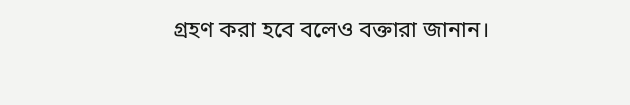গ্রহণ করা হবে বলেও বক্তারা জানান।